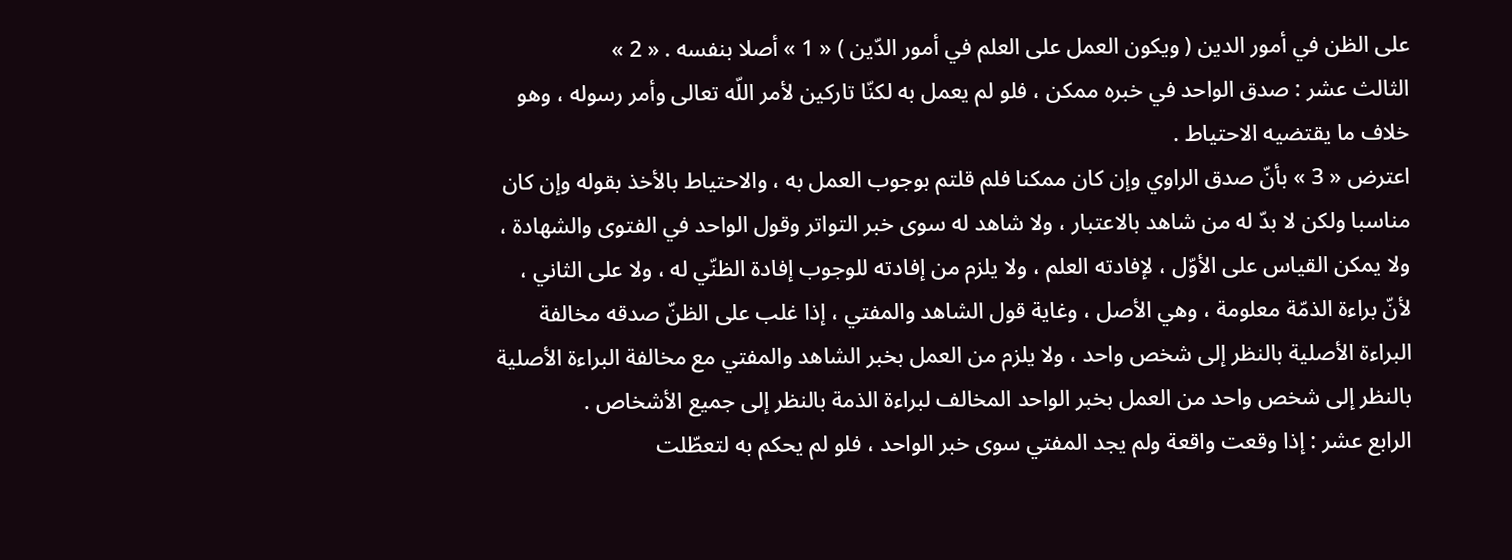على الظن في أمور الدين ( ويكون العمل على العلم في أمور الدّين ) « 1 » أصلا بنفسه . « 2 »
الثالث عشر : صدق الواحد في خبره ممكن ، فلو لم يعمل به لكنّا تاركين لأمر اللّه تعالى وأمر رسوله ، وهو خلاف ما يقتضيه الاحتياط .
اعترض « 3 » بأنّ صدق الراوي وإن كان ممكنا فلم قلتم بوجوب العمل به ، والاحتياط بالأخذ بقوله وإن كان مناسبا ولكن لا بدّ له من شاهد بالاعتبار ، ولا شاهد له سوى خبر التواتر وقول الواحد في الفتوى والشهادة ، ولا يمكن القياس على الأوّل ، لإفادته العلم ، ولا يلزم من إفادته للوجوب إفادة الظنّي له ، ولا على الثاني ، لأنّ براءة الذمّة معلومة ، وهي الأصل ، وغاية قول الشاهد والمفتي ، إذا غلب على الظنّ صدقه مخالفة البراءة الأصلية بالنظر إلى شخص واحد ، ولا يلزم من العمل بخبر الشاهد والمفتي مع مخالفة البراءة الأصلية بالنظر إلى شخص واحد من العمل بخبر الواحد المخالف لبراءة الذمة بالنظر إلى جميع الأشخاص .
الرابع عشر : إذا وقعت واقعة ولم يجد المفتي سوى خبر الواحد ، فلو لم يحكم به لتعطّلت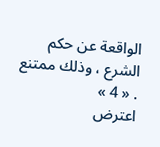الواقعة عن حكم الشرع ، وذلك ممتنع . « 4 »
اعترض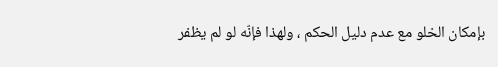بإمكان الخلو مع عدم دليل الحكم ، ولهذا فإنّه لو لم يظفر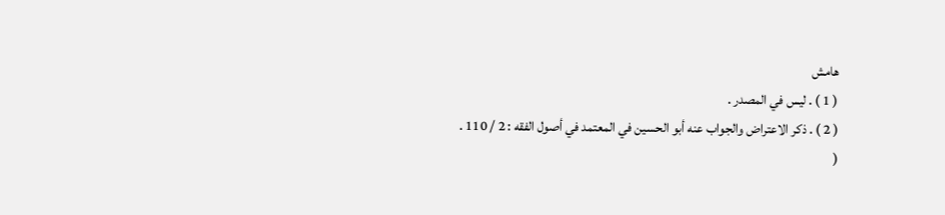هامش
( 1 ) . ليس في المصدر .
( 2 ) . ذكر الاعتراض والجواب عنه أبو الحسين في المعتمد في أصول الفقه : 2 / 110 .
(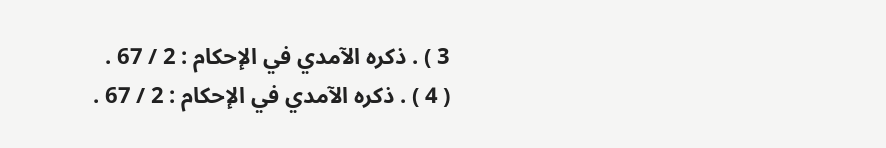3 ) . ذكره الآمدي في الإحكام : 2 / 67 .
( 4 ) . ذكره الآمدي في الإحكام : 2 / 67 .